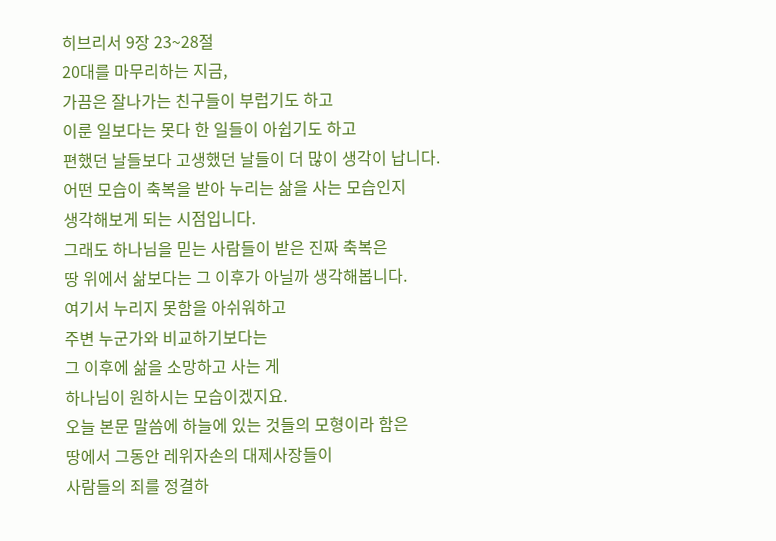히브리서 9장 23~28절
20대를 마무리하는 지금,
가끔은 잘나가는 친구들이 부럽기도 하고
이룬 일보다는 못다 한 일들이 아쉽기도 하고
편했던 날들보다 고생했던 날들이 더 많이 생각이 납니다.
어떤 모습이 축복을 받아 누리는 삶을 사는 모습인지
생각해보게 되는 시점입니다.
그래도 하나님을 믿는 사람들이 받은 진짜 축복은
땅 위에서 삶보다는 그 이후가 아닐까 생각해봅니다.
여기서 누리지 못함을 아쉬워하고
주변 누군가와 비교하기보다는
그 이후에 삶을 소망하고 사는 게
하나님이 원하시는 모습이겠지요.
오늘 본문 말씀에 하늘에 있는 것들의 모형이라 함은
땅에서 그동안 레위자손의 대제사장들이
사람들의 죄를 정결하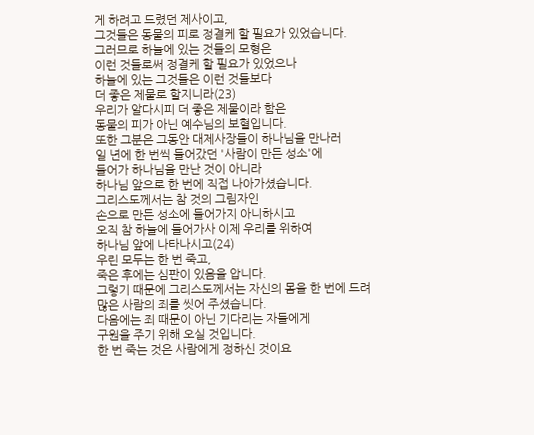게 하려고 드렸던 제사이고,
그것들은 동물의 피로 정결케 할 필요가 있었습니다.
그러므로 하늘에 있는 것들의 모형은
이런 것들로써 정결케 할 필요가 있었으나
하늘에 있는 그것들은 이런 것들보다
더 좋은 제물로 할지니라(23)
우리가 알다시피 더 좋은 제물이라 함은
동물의 피가 아닌 예수님의 보혈입니다.
또한 그분은 그동안 대제사장들이 하나님을 만나러
일 년에 한 번씩 들어갔던 '사람이 만든 성소'에
들어가 하나님을 만난 것이 아니라
하나님 앞으로 한 번에 직접 나아가셨습니다.
그리스도께서는 참 것의 그림자인
손으로 만든 성소에 들어가지 아니하시고
오직 참 하늘에 들어가사 이제 우리를 위하여
하나님 앞에 나타나시고(24)
우린 모두는 한 번 죽고,
죽은 후에는 심판이 있음을 압니다.
그렇기 때문에 그리스도께서는 자신의 몸을 한 번에 드려
많은 사람의 죄를 씻어 주셨습니다.
다음에는 죄 때문이 아닌 기다리는 자들에게
구원을 주기 위해 오실 것입니다.
한 번 죽는 것은 사람에게 정하신 것이요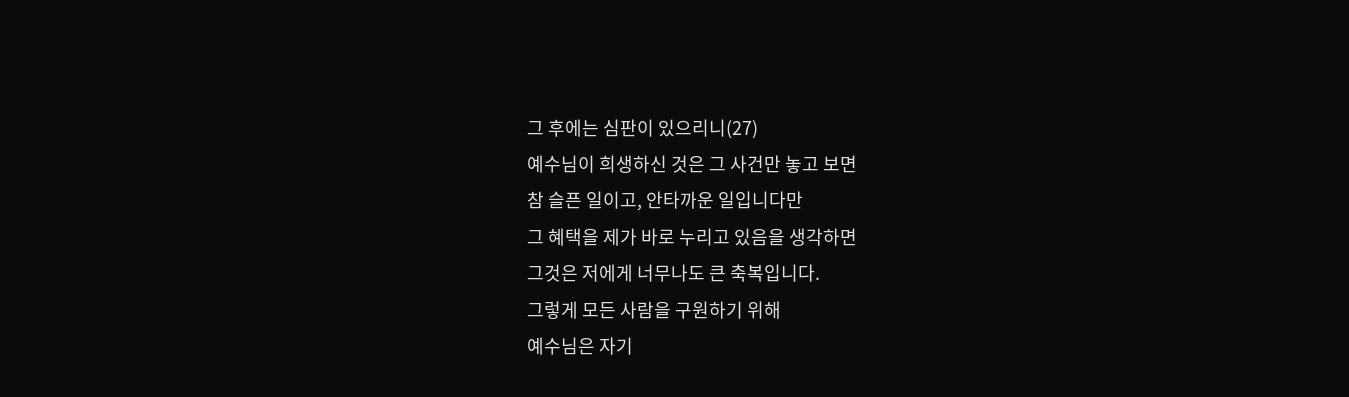그 후에는 심판이 있으리니(27)
예수님이 희생하신 것은 그 사건만 놓고 보면
참 슬픈 일이고, 안타까운 일입니다만
그 혜택을 제가 바로 누리고 있음을 생각하면
그것은 저에게 너무나도 큰 축복입니다.
그렇게 모든 사람을 구원하기 위해
예수님은 자기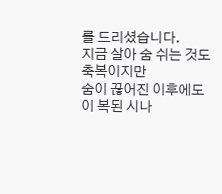를 드리셨습니다.
지금 살아 숨 쉬는 것도 축복이지만
숨이 끊어진 이후에도 이 복된 시나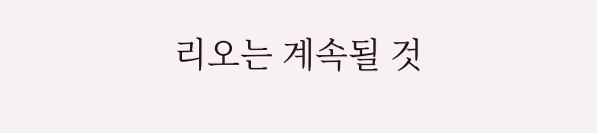리오는 계속될 것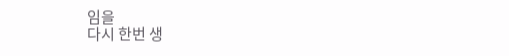임을
다시 한번 생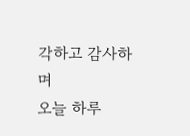각하고 감사하며
오늘 하루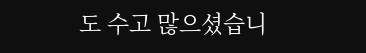도 수고 많으셨습니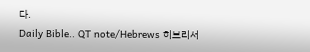다.
Daily Bible.. QT note/Hebrews 히브리서